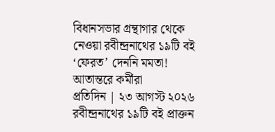বিধানসভার গ্রন্থাগার থেকে নেওয়া রবীন্দ্রনাথের ১৯টি বই ‘ফেরত’ দেননি মমতা! আতান্তরে কর্মীরা
প্রতিদিন | ২৩ আগস্ট ২০২৬
রবীন্দ্রনাথের ১৯টি বই প্রাক্তন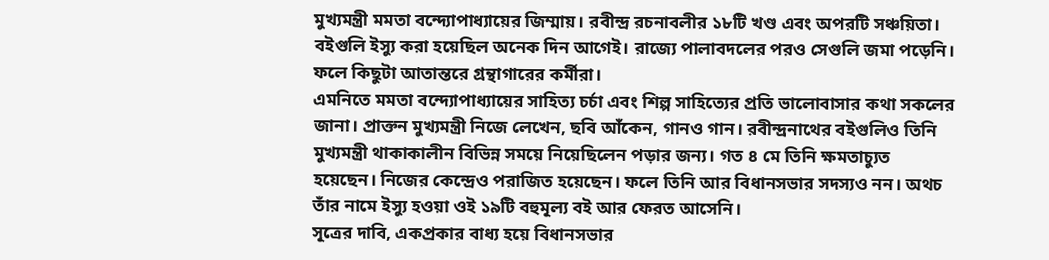মুখ্যমন্ত্রী মমতা বন্দ্যোপাধ্যায়ের জিম্মায়। রবীন্দ্র রচনাবলীর ১৮টি খণ্ড এবং অপরটি সঞ্চয়িতা। বইগুলি ইস্যু করা হয়েছিল অনেক দিন আগেই। রাজ্যে পালাবদলের পরও সেগুলি জমা পড়েনি। ফলে কিছুটা আতান্তরে গ্রন্থাগারের কর্মীরা।
এমনিতে মমতা বন্দ্যোপাধ্যায়ের সাহিত্য চর্চা এবং শিল্প সাহিত্যের প্রতি ভালোবাসার কথা সকলের জানা। প্রাক্তন মুখ্যমন্ত্রী নিজে লেখেন, ছবি আঁকেন, গানও গান। রবীন্দ্রনাথের বইগুলিও তিনি মুখ্যমন্ত্রী থাকাকালীন বিভিন্ন সময়ে নিয়েছিলেন পড়ার জন্য। গত ৪ মে তিনি ক্ষমতাচ্যুত হয়েছেন। নিজের কেন্দ্রেও পরাজিত হয়েছেন। ফলে তিনি আর বিধানসভার সদস্যও নন। অথচ তাঁর নামে ইস্যু হওয়া ওই ১৯টি বহুমূল্য বই আর ফেরত আসেনি।
সূত্রের দাবি, একপ্রকার বাধ্য হয়ে বিধানসভার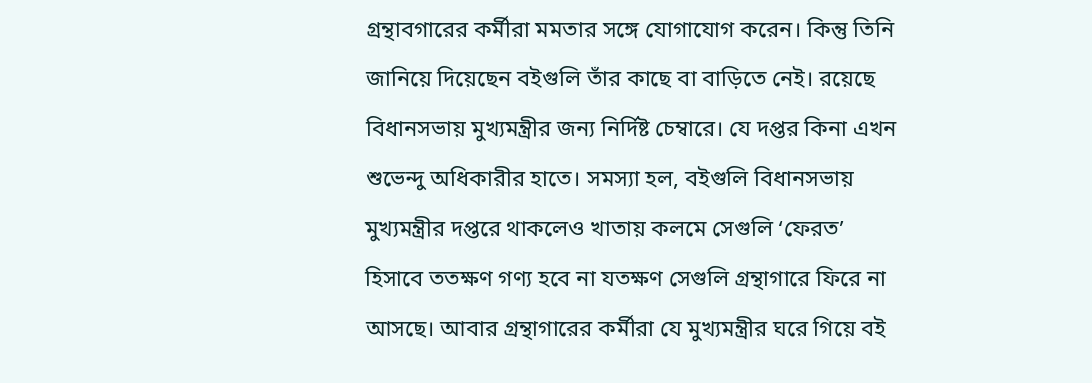গ্রন্থাবগারের কর্মীরা মমতার সঙ্গে যোগাযোগ করেন। কিন্তু তিনি জানিয়ে দিয়েছেন বইগুলি তাঁর কাছে বা বাড়িতে নেই। রয়েছে বিধানসভায় মুখ্যমন্ত্রীর জন্য নির্দিষ্ট চেম্বারে। যে দপ্তর কিনা এখন শুভেন্দু অধিকারীর হাতে। সমস্যা হল, বইগুলি বিধানসভায় মুখ্যমন্ত্রীর দপ্তরে থাকলেও খাতায় কলমে সেগুলি ‘ফেরত’ হিসাবে ততক্ষণ গণ্য হবে না যতক্ষণ সেগুলি গ্রন্থাগারে ফিরে না আসছে। আবার গ্রন্থাগারের কর্মীরা যে মুখ্যমন্ত্রীর ঘরে গিয়ে বই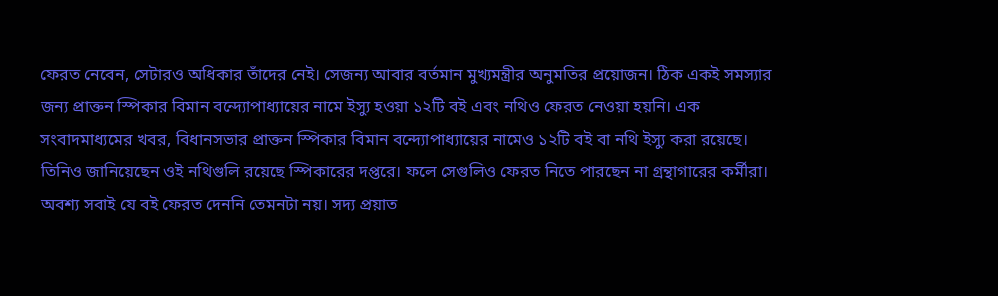ফেরত নেবেন, সেটারও অধিকার তাঁদের নেই। সেজন্য আবার বর্তমান মুখ্যমন্ত্রীর অনুমতির প্রয়োজন। ঠিক একই সমস্যার জন্য প্রাক্তন স্পিকার বিমান বন্দ্যোপাধ্যায়ের নামে ইস্যু হওয়া ১২টি বই এবং নথিও ফেরত নেওয়া হয়নি। এক সংবাদমাধ্যমের খবর, বিধানসভার প্রাক্তন স্পিকার বিমান বন্দ্যোপাধ্যায়ের নামেও ১২টি বই বা নথি ইস্যু করা রয়েছে। তিনিও জানিয়েছেন ওই নথিগুলি রয়েছে স্পিকারের দপ্তরে। ফলে সেগুলিও ফেরত নিতে পারছেন না গ্রন্থাগারের কর্মীরা।
অবশ্য সবাই যে বই ফেরত দেননি তেমনটা নয়। সদ্য প্রয়াত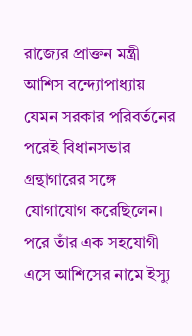রাজ্যের প্রাক্তন মন্ত্রী আশিস বন্দ্যোপাধ্যায় যেমন সরকার পরিবর্তনের পরেই বিধানসভার গ্রন্থাগারের সঙ্গে যোগাযোগ করেছিলেন। পরে তাঁর এক সহযোগী এসে আশিসের নামে ইস্যু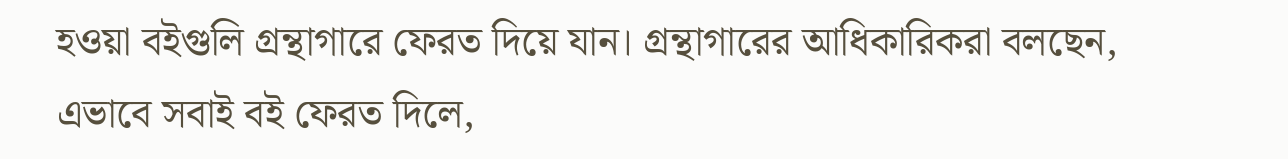হওয়া বইগুলি গ্রন্থাগারে ফেরত দিয়ে যান। গ্রন্থাগারের আধিকারিকরা বলছেন, এভাবে সবাই বই ফেরত দিলে,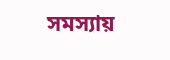সমস্যায়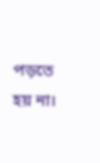পড়তে হয় না।